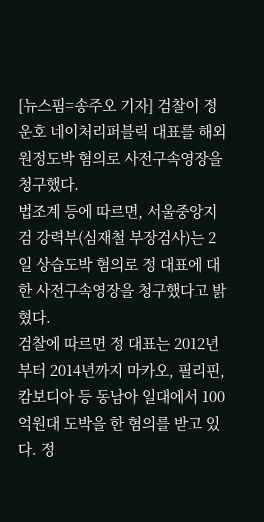[뉴스핌=송주오 기자] 검찰이 정운호 네이처리퍼블릭 대표를 해외 원정도박 혐의로 사전구속영장을 청구했다.
법조계 등에 따르면, 서울중앙지검 강력부(심재철 부장검사)는 2일 상습도박 혐의로 정 대표에 대한 사전구속영장을 청구했다고 밝혔다.
검찰에 따르면 정 대표는 2012년부터 2014년까지 마카오, 필리핀, 캄보디아 등 동남아 일대에서 100억원대 도박을 한 혐의를 받고 있다. 정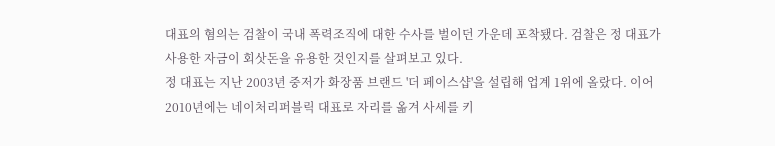대표의 혐의는 검찰이 국내 폭력조직에 대한 수사를 벌이던 가운데 포착됐다. 검찰은 정 대표가 사용한 자금이 회삿돈을 유용한 것인지를 살펴보고 있다.
정 대표는 지난 2003년 중저가 화장품 브랜드 '더 페이스샵'을 설립해 업계 1위에 올랐다. 이어 2010년에는 네이처리퍼블릭 대표로 자리를 옮겨 사세를 키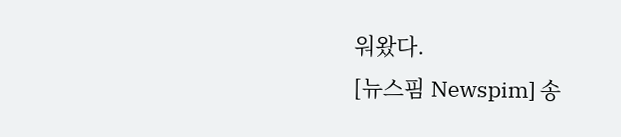워왔다.
[뉴스핌 Newspim] 송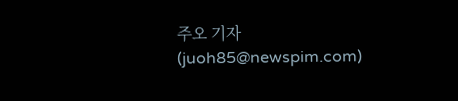주오 기자 (juoh85@newspim.com)